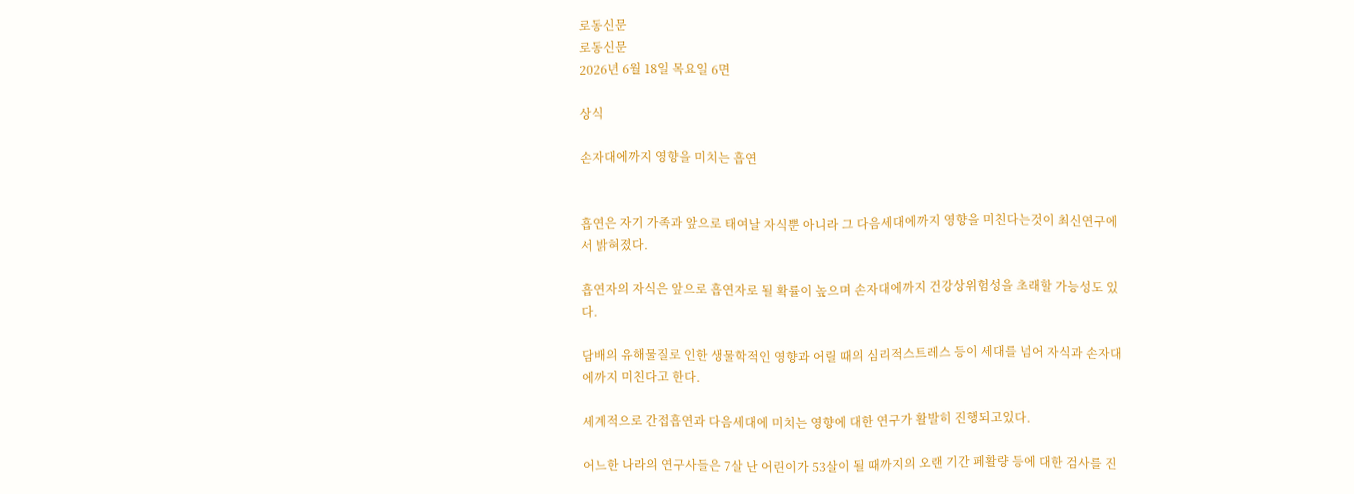로동신문
로동신문
2026년 6월 18일 목요일 6면

상식

손자대에까지 영향을 미치는 흡연


흡연은 자기 가족과 앞으로 태여날 자식뿐 아니라 그 다음세대에까지 영향을 미친다는것이 최신연구에서 밝혀졌다.

흡연자의 자식은 앞으로 흡연자로 될 확률이 높으며 손자대에까지 건강상위험성을 초래할 가능성도 있다.

담배의 유해물질로 인한 생물학적인 영향과 어릴 때의 심리적스트레스 등이 세대를 넘어 자식과 손자대에까지 미친다고 한다.

세계적으로 간접흡연과 다음세대에 미치는 영향에 대한 연구가 활발히 진행되고있다.

어느한 나라의 연구사들은 7살 난 어린이가 53살이 될 때까지의 오랜 기간 페활량 등에 대한 검사를 진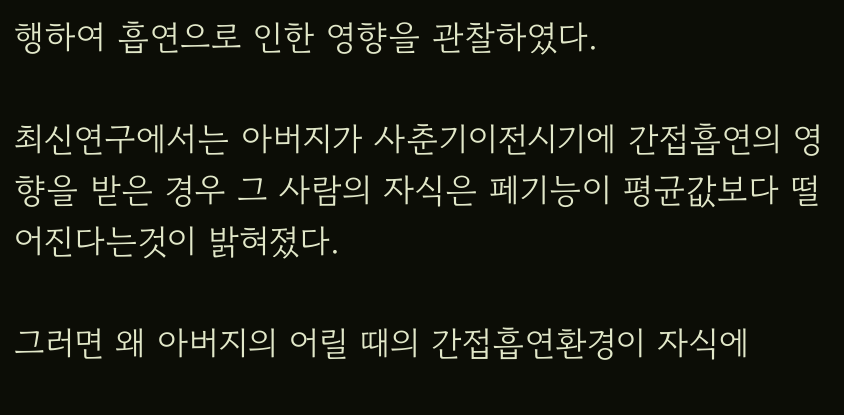행하여 흡연으로 인한 영향을 관찰하였다.

최신연구에서는 아버지가 사춘기이전시기에 간접흡연의 영향을 받은 경우 그 사람의 자식은 페기능이 평균값보다 떨어진다는것이 밝혀졌다.

그러면 왜 아버지의 어릴 때의 간접흡연환경이 자식에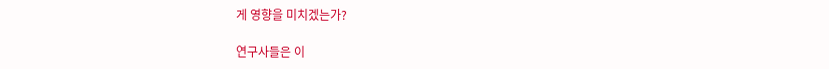게 영향을 미치겠는가?

연구사들은 이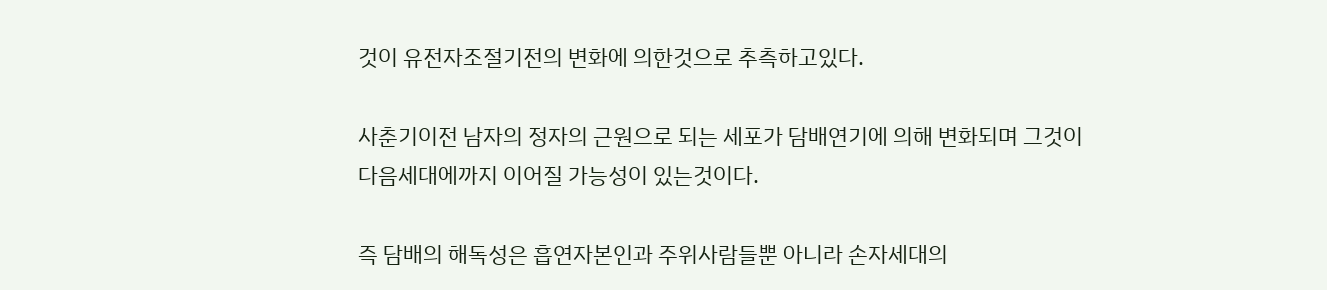것이 유전자조절기전의 변화에 의한것으로 추측하고있다.

사춘기이전 남자의 정자의 근원으로 되는 세포가 담배연기에 의해 변화되며 그것이 다음세대에까지 이어질 가능성이 있는것이다.

즉 담배의 해독성은 흡연자본인과 주위사람들뿐 아니라 손자세대의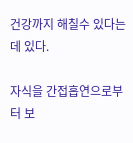건강까지 해칠수 있다는데 있다.

자식을 간접흡연으로부터 보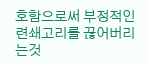호함으로써 부정적인 련쇄고리를 끊어버리는것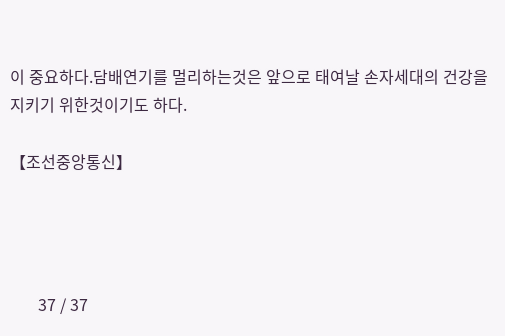이 중요하다.담배연기를 멀리하는것은 앞으로 태여날 손자세대의 건강을 지키기 위한것이기도 하다.

【조선중앙통신】




       37 / 37